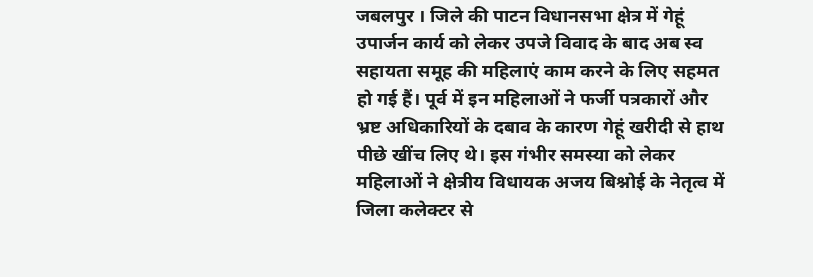जबलपुर । जिले की पाटन विधानसभा क्षेत्र में गेहूं उपार्जन कार्य को लेकर उपजे विवाद के बाद अब स्व सहायता समूह की महिलाएं काम करने के लिए सहमत हो गई हैं। पूर्व में इन महिलाओं ने फर्जी पत्रकारों और भ्रष्ट अधिकारियों के दबाव के कारण गेहूं खरीदी से हाथ पीछे खींच लिए थे। इस गंभीर समस्या को लेकर महिलाओं ने क्षेत्रीय विधायक अजय बिश्नोई के नेतृत्व में जिला कलेक्टर से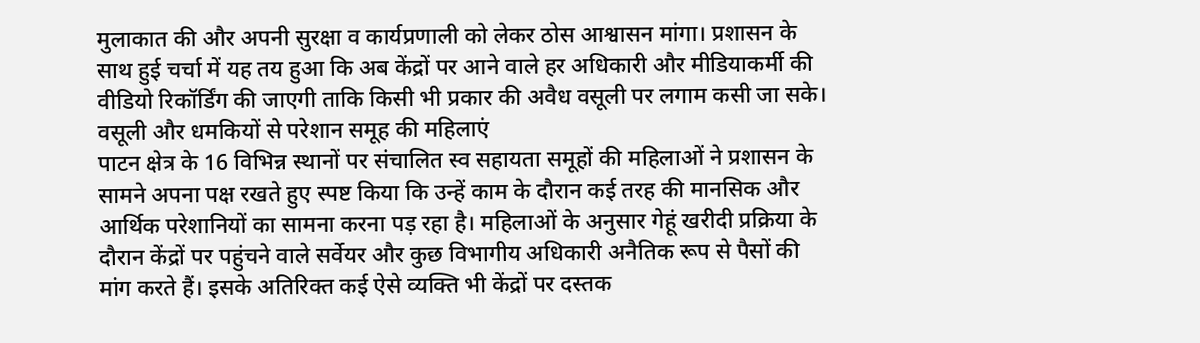मुलाकात की और अपनी सुरक्षा व कार्यप्रणाली को लेकर ठोस आश्वासन मांगा। प्रशासन के साथ हुई चर्चा में यह तय हुआ कि अब केंद्रों पर आने वाले हर अधिकारी और मीडियाकर्मी की वीडियो रिकॉर्डिंग की जाएगी ताकि किसी भी प्रकार की अवैध वसूली पर लगाम कसी जा सके।
वसूली और धमकियों से परेशान समूह की महिलाएं
पाटन क्षेत्र के 16 विभिन्न स्थानों पर संचालित स्व सहायता समूहों की महिलाओं ने प्रशासन के सामने अपना पक्ष रखते हुए स्पष्ट किया कि उन्हें काम के दौरान कई तरह की मानसिक और आर्थिक परेशानियों का सामना करना पड़ रहा है। महिलाओं के अनुसार गेहूं खरीदी प्रक्रिया के दौरान केंद्रों पर पहुंचने वाले सर्वेयर और कुछ विभागीय अधिकारी अनैतिक रूप से पैसों की मांग करते हैं। इसके अतिरिक्त कई ऐसे व्यक्ति भी केंद्रों पर दस्तक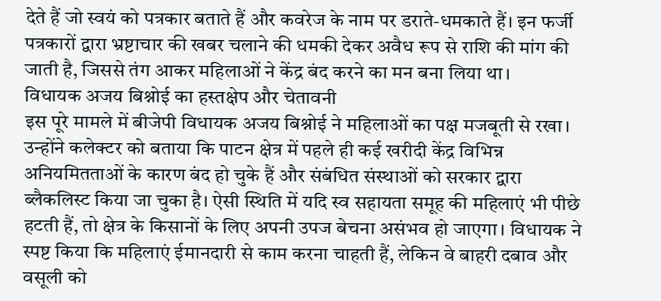देते हैं जो स्वयं को पत्रकार बताते हैं और कवरेज के नाम पर डराते-धमकाते हैं। इन फर्जी पत्रकारों द्वारा भ्रष्टाचार की खबर चलाने की धमकी देकर अवैध रूप से राशि की मांग की जाती है, जिससे तंग आकर महिलाओं ने केंद्र बंद करने का मन बना लिया था।
विधायक अजय बिश्नोई का हस्तक्षेप और चेतावनी
इस पूरे मामले में बीजेपी विधायक अजय बिश्नोई ने महिलाओं का पक्ष मजबूती से रखा। उन्होंने कलेक्टर को बताया कि पाटन क्षेत्र में पहले ही कई खरीदी केंद्र विभिन्न अनियमितताओं के कारण बंद हो चुके हैं और संबंधित संस्थाओं को सरकार द्वारा ब्लैकलिस्ट किया जा चुका है। ऐसी स्थिति में यदि स्व सहायता समूह की महिलाएं भी पीछे हटती हैं, तो क्षेत्र के किसानों के लिए अपनी उपज बेचना असंभव हो जाएगा। विधायक ने स्पष्ट किया कि महिलाएं ईमानदारी से काम करना चाहती हैं, लेकिन वे बाहरी दबाव और वसूली को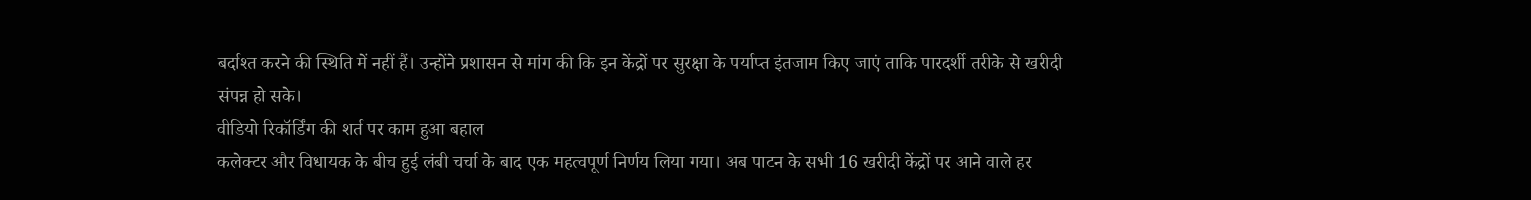बर्दाश्त करने की स्थिति में नहीं हैं। उन्होंने प्रशासन से मांग की कि इन केंद्रों पर सुरक्षा के पर्याप्त इंतजाम किए जाएं ताकि पारदर्शी तरीके से खरीदी संपन्न हो सके।
वीडियो रिकॉर्डिंग की शर्त पर काम हुआ बहाल
कलेक्टर और विधायक के बीच हुई लंबी चर्चा के बाद एक महत्वपूर्ण निर्णय लिया गया। अब पाटन के सभी 16 खरीदी केंद्रों पर आने वाले हर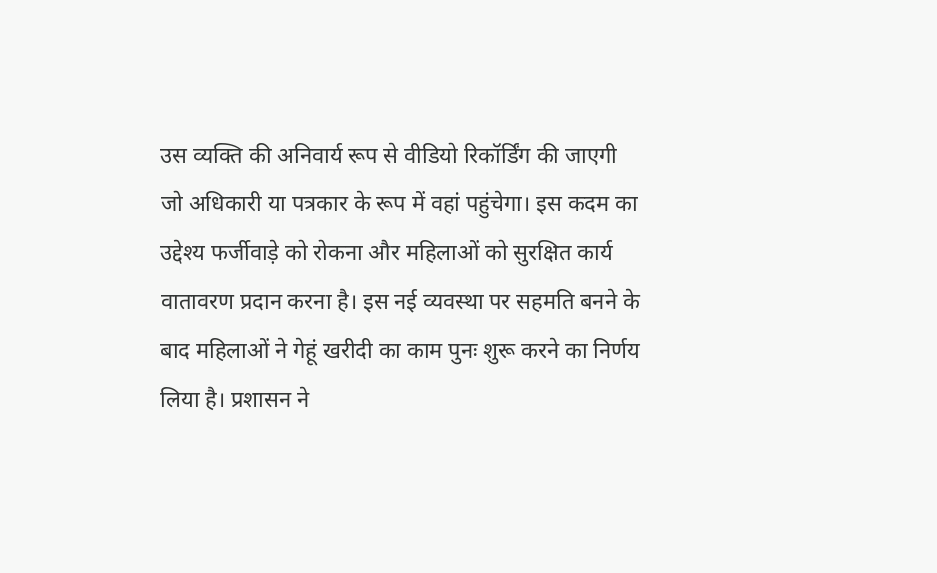उस व्यक्ति की अनिवार्य रूप से वीडियो रिकॉर्डिंग की जाएगी जो अधिकारी या पत्रकार के रूप में वहां पहुंचेगा। इस कदम का उद्देश्य फर्जीवाड़े को रोकना और महिलाओं को सुरक्षित कार्य वातावरण प्रदान करना है। इस नई व्यवस्था पर सहमति बनने के बाद महिलाओं ने गेहूं खरीदी का काम पुनः शुरू करने का निर्णय लिया है। प्रशासन ने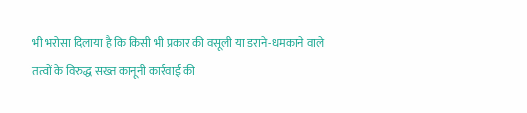भी भरोसा दिलाया है कि किसी भी प्रकार की वसूली या डराने-धमकाने वाले तत्वों के विरुद्ध सख्त कानूनी कार्रवाई की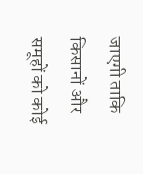जाएगी ताकि किसानों और समूहों को कोई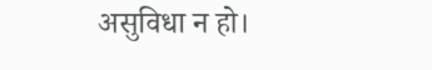असुविधा न हो।